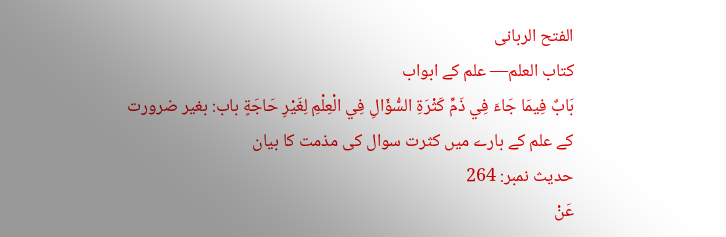الفتح الربانی
كتاب العلم— علم کے ابواب
بَابٌ فِيمَا جَاءَ فِي ذَمِّ كَثْرَةِ السُّؤَالِ فِي الْعِلْمِ لِغَيْرِ حَاجَةٍ باب: بغیر ضرورت کے علم کے بارے میں کثرت سوال کی مذمت کا بیان
حدیث نمبر: 264
عَنْ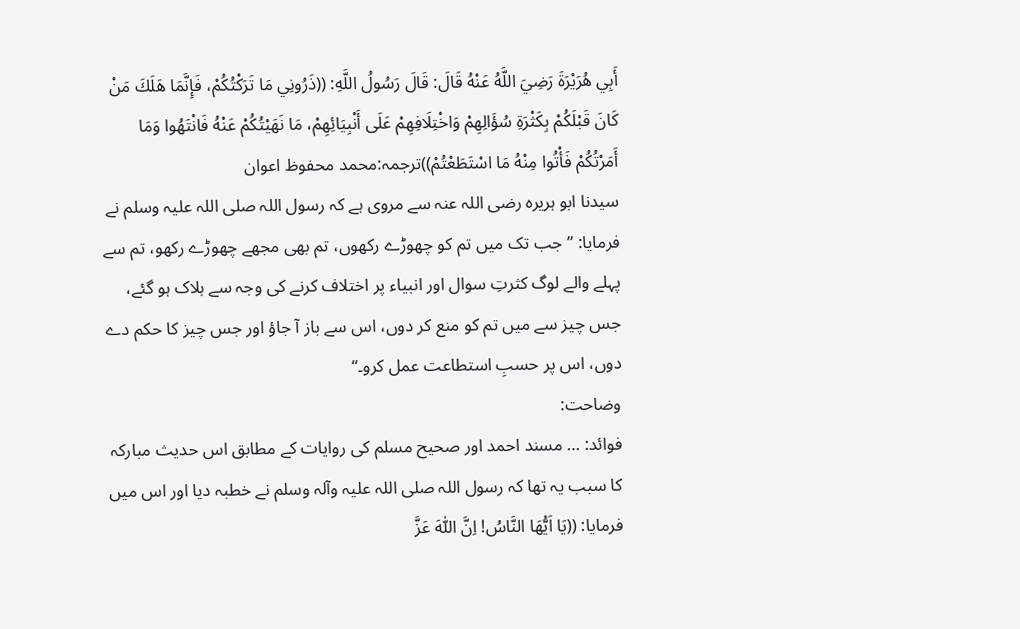أَبِي هُرَيْرَةَ رَضِيَ اللَّهُ عَنْهُ قَالَ: قَالَ رَسُولُ اللَّهِ: ((ذَرُونِي مَا تَرَكْتُكُمْ، فَإِنَّمَا هَلَكَ مَنْ كَانَ قَبْلَكُمْ بِكَثْرَةِ سُؤَالِهِمْ وَاخْتِلَافِهِمْ عَلَى أَنْبِيَائِهِمْ، مَا نَهَيْتُكُمْ عَنْهُ فَانْتَهُوا وَمَا أَمَرْتُكُمْ فَأْتُوا مِنْهُ مَا اسْتَطَعْتُمْ))ترجمہ:محمد محفوظ اعوان
سیدنا ابو ہریرہ رضی اللہ عنہ سے مروی ہے کہ رسول اللہ صلی اللہ علیہ وسلم نے فرمایا: ”جب تک میں تم کو چھوڑے رکھوں، تم بھی مجھے چھوڑے رکھو، تم سے پہلے والے لوگ کثرتِ سوال اور انبیاء پر اختلاف کرنے کی وجہ سے ہلاک ہو گئے، جس چیز سے میں تم کو منع کر دوں، اس سے باز آ جاؤ اور جس چیز کا حکم دے دوں، اس پر حسبِ استطاعت عمل کرو۔“
وضاحت:
فوائد: … مسند احمد اور صحیح مسلم کی روایات کے مطابق اس حدیث مبارکہ کا سبب یہ تھا کہ رسول اللہ صلی اللہ علیہ وآلہ وسلم نے خطبہ دیا اور اس میں فرمایا: ((یَا اَیُّھَا النَّاسُ! اِنَّ اللّٰہَ عَزَّ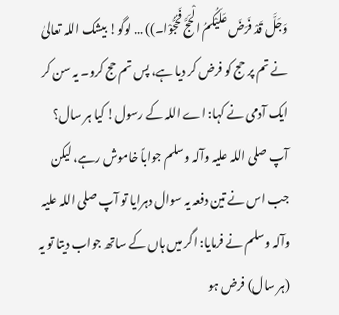وَجَلَّ قَدْ فَرَضَ عَلَیْکُمُ الْحَجَّ فَحُجُّوْا۔)) … لوگو! بیشک اللہ تعالیٰ نے تم پر حج کو فرض کر دیا ہے، پس تم حج کرو۔ یہ سن کر ایک آدمی نے کہا: اے اللہ کے رسول! کیا ہر سال؟ آپ صلی اللہ علیہ وآلہ وسلم جواباً خاموش رہے، لیکن جب اس نے تین دفعہ یہ سوال دہرایا تو آپ صلی اللہ علیہ وآلہ وسلم نے فرمایا: اگر میں ہاں کے ساتھ جواب دیتا تو یہ (ہر سال) فرض ہو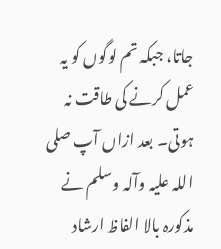جاتا، جبکہ تم لوگوں کو یہ عمل کرنے کی طاقت نہ ہوتی۔ بعد ازاں آپ صلی اللہ علیہ وآلہ وسلم نے مذکورہ بالا الفاظ ارشاد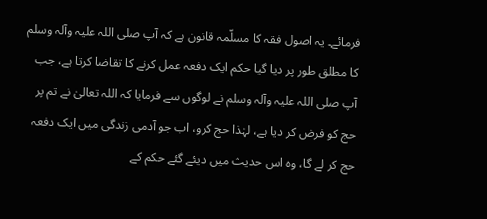فرمائے۔ یہ اصول فقہ کا مسلّمہ قانون ہے کہ آپ صلی اللہ علیہ وآلہ وسلم کا مطلق طور پر دیا گیا حکم ایک دفعہ عمل کرنے کا تقاضا کرتا ہے، جب آپ صلی اللہ علیہ وآلہ وسلم نے لوگوں سے فرمایا کہ اللہ تعالیٰ نے تم پر حج کو فرض کر دیا ہے، لہٰذا حج کرو، اب جو آدمی زندگی میں ایک دفعہ حج کر لے گا، وہ اس حدیث میں دیئے گئے حکم کے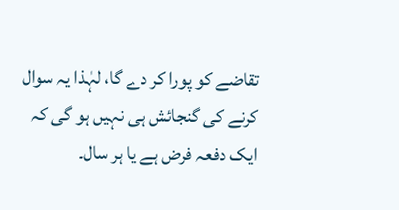تقاضے کو پورا کر دے گا، لہٰذا یہ سوال کرنے کی گنجائش ہی نہیں ہو گی کہ ایک دفعہ فرض ہے یا ہر سال۔